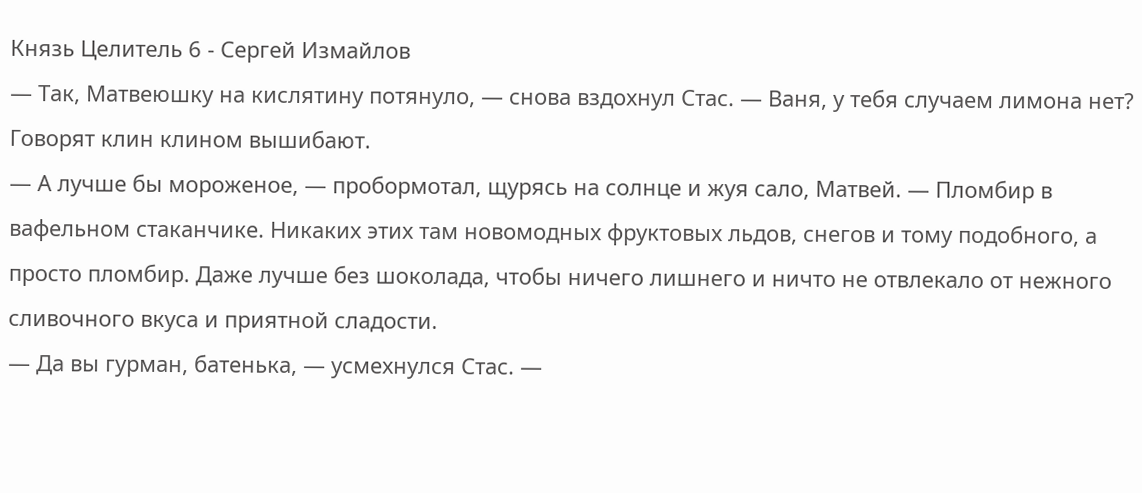Князь Целитель 6 - Сергей Измайлов
— Так, Матвеюшку на кислятину потянуло, — снова вздохнул Стас. — Ваня, у тебя случаем лимона нет? Говорят клин клином вышибают.
— А лучше бы мороженое, — пробормотал, щурясь на солнце и жуя сало, Матвей. — Пломбир в вафельном стаканчике. Никаких этих там новомодных фруктовых льдов, снегов и тому подобного, а просто пломбир. Даже лучше без шоколада, чтобы ничего лишнего и ничто не отвлекало от нежного сливочного вкуса и приятной сладости.
— Да вы гурман, батенька, — усмехнулся Стас. —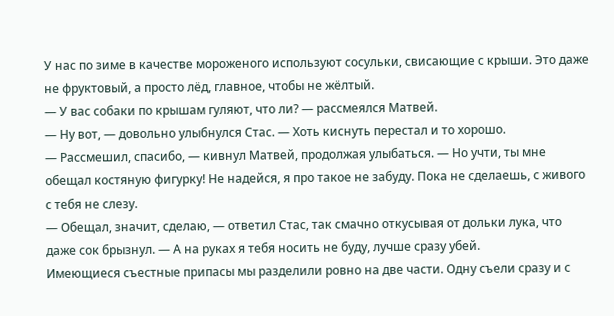У нас по зиме в качестве мороженого используют сосульки, свисающие с крыши. Это даже не фруктовый, а просто лёд, главное, чтобы не жёлтый.
— У вас собаки по крышам гуляют, что ли? — рассмеялся Матвей.
— Ну вот, — довольно улыбнулся Стас. — Хоть киснуть перестал и то хорошо.
— Рассмешил, спасибо, — кивнул Матвей, продолжая улыбаться. — Но учти, ты мне обещал костяную фигурку! Не надейся, я про такое не забуду. Пока не сделаешь, с живого с тебя не слезу.
— Обещал, значит, сделаю, — ответил Стас, так смачно откусывая от дольки лука, что даже сок брызнул. — А на руках я тебя носить не буду, лучше сразу убей.
Имеющиеся съестные припасы мы разделили ровно на две части. Одну съели сразу и с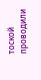тоской проводили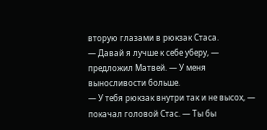вторую глазами в рюкзак Стаса.
— Давай я лучше к себе уберу, — предложил Матвей. — У меня выносливости больше.
— У тебя рюкзак внутри так и не высох, — покачал головой Стас. — Ты бы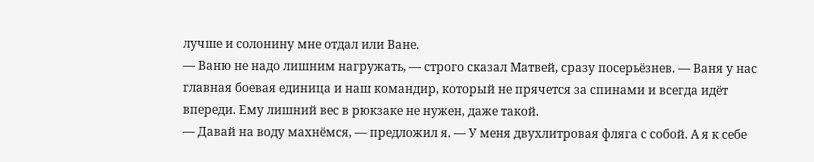лучше и солонину мне отдал или Ване.
— Ваню не надо лишним нагружать, — строго сказал Матвей, сразу посерьёзнев. — Ваня у нас главная боевая единица и наш командир, который не прячется за спинами и всегда идёт впереди. Ему лишний вес в рюкзаке не нужен, даже такой.
— Давай на воду махнёмся, — предложил я. — У меня двухлитровая фляга с собой. А я к себе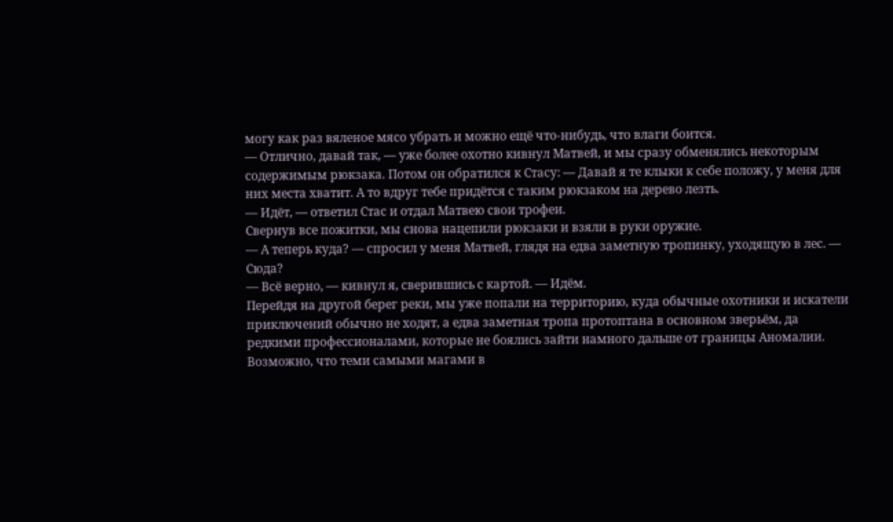могу как раз вяленое мясо убрать и можно ещё что-нибудь, что влаги боится.
— Отлично, давай так, — уже более охотно кивнул Матвей, и мы сразу обменялись некоторым содержимым рюкзака. Потом он обратился к Стасу: — Давай я те клыки к себе положу, у меня для них места хватит. А то вдруг тебе придётся с таким рюкзаком на дерево лезть.
— Идёт, — ответил Стас и отдал Матвею свои трофеи.
Свернув все пожитки, мы снова нацепили рюкзаки и взяли в руки оружие.
— А теперь куда? — спросил у меня Матвей, глядя на едва заметную тропинку, уходящую в лес. — Сюда?
— Всё верно, — кивнул я, сверившись с картой. — Идём.
Перейдя на другой берег реки, мы уже попали на территорию, куда обычные охотники и искатели приключений обычно не ходят, а едва заметная тропа протоптана в основном зверьём, да редкими профессионалами, которые не боялись зайти намного дальше от границы Аномалии. Возможно, что теми самыми магами в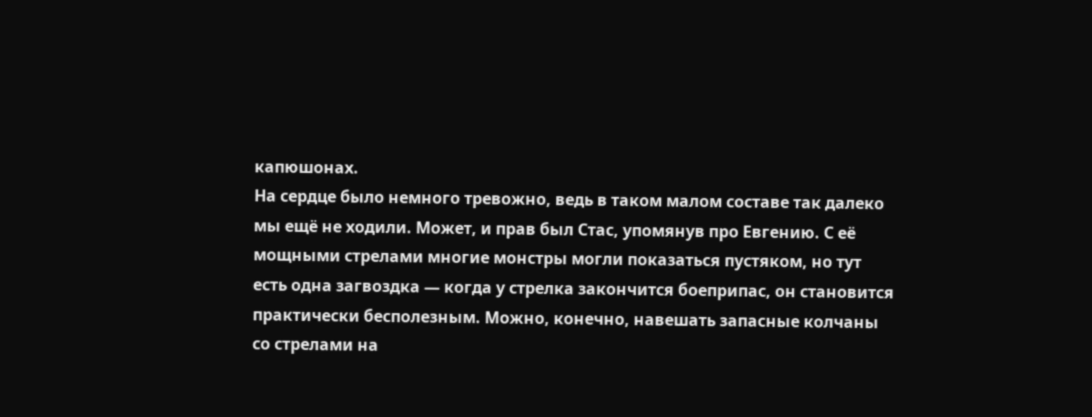капюшонах.
На сердце было немного тревожно, ведь в таком малом составе так далеко мы ещё не ходили. Может, и прав был Стас, упомянув про Евгению. С её мощными стрелами многие монстры могли показаться пустяком, но тут есть одна загвоздка — когда у стрелка закончится боеприпас, он становится практически бесполезным. Можно, конечно, навешать запасные колчаны со стрелами на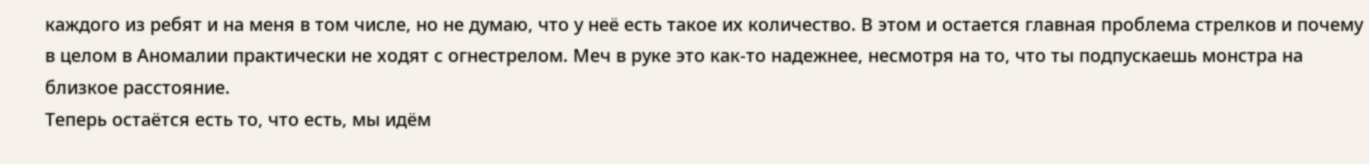каждого из ребят и на меня в том числе, но не думаю, что у неё есть такое их количество. В этом и остается главная проблема стрелков и почему в целом в Аномалии практически не ходят с огнестрелом. Меч в руке это как-то надежнее, несмотря на то, что ты подпускаешь монстра на близкое расстояние.
Теперь остаётся есть то, что есть, мы идём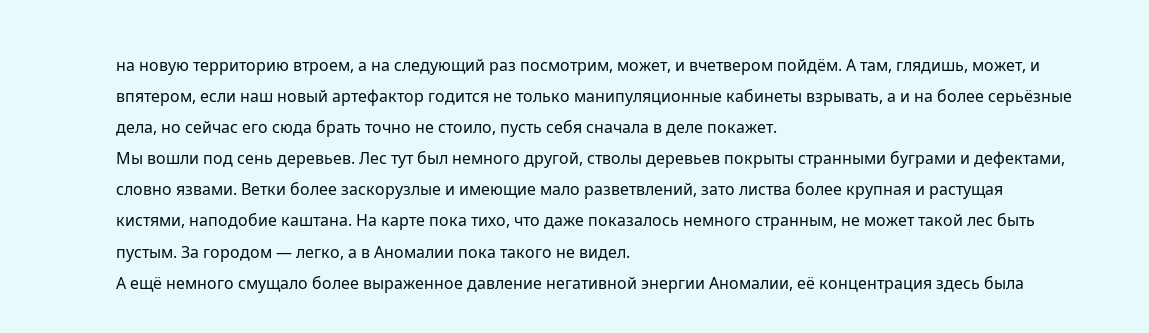на новую территорию втроем, а на следующий раз посмотрим, может, и вчетвером пойдём. А там, глядишь, может, и впятером, если наш новый артефактор годится не только манипуляционные кабинеты взрывать, а и на более серьёзные дела, но сейчас его сюда брать точно не стоило, пусть себя сначала в деле покажет.
Мы вошли под сень деревьев. Лес тут был немного другой, стволы деревьев покрыты странными буграми и дефектами, словно язвами. Ветки более заскорузлые и имеющие мало разветвлений, зато листва более крупная и растущая кистями, наподобие каштана. На карте пока тихо, что даже показалось немного странным, не может такой лес быть пустым. За городом — легко, а в Аномалии пока такого не видел.
А ещё немного смущало более выраженное давление негативной энергии Аномалии, её концентрация здесь была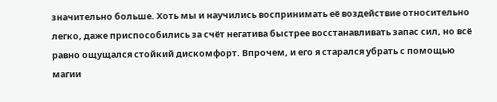значительно больше. Хоть мы и научились воспринимать её воздействие относительно легко, даже приспособились за счёт негатива быстрее восстанавливать запас сил, но всё равно ощущался стойкий дискомфорт. Впрочем, и его я старался убрать с помощью магии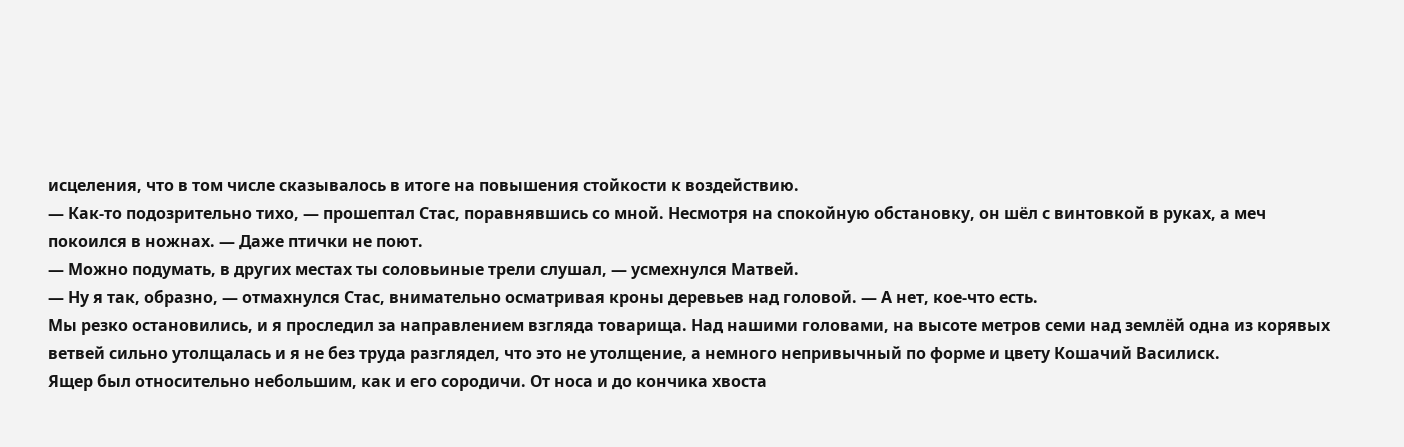исцеления, что в том числе сказывалось в итоге на повышения стойкости к воздействию.
— Как-то подозрительно тихо, — прошептал Стас, поравнявшись со мной. Несмотря на спокойную обстановку, он шёл с винтовкой в руках, а меч покоился в ножнах. — Даже птички не поют.
— Можно подумать, в других местах ты соловьиные трели слушал, — усмехнулся Матвей.
— Ну я так, образно, — отмахнулся Стас, внимательно осматривая кроны деревьев над головой. — А нет, кое-что есть.
Мы резко остановились, и я проследил за направлением взгляда товарища. Над нашими головами, на высоте метров семи над землёй одна из корявых ветвей сильно утолщалась и я не без труда разглядел, что это не утолщение, а немного непривычный по форме и цвету Кошачий Василиск.
Ящер был относительно небольшим, как и его сородичи. От носа и до кончика хвоста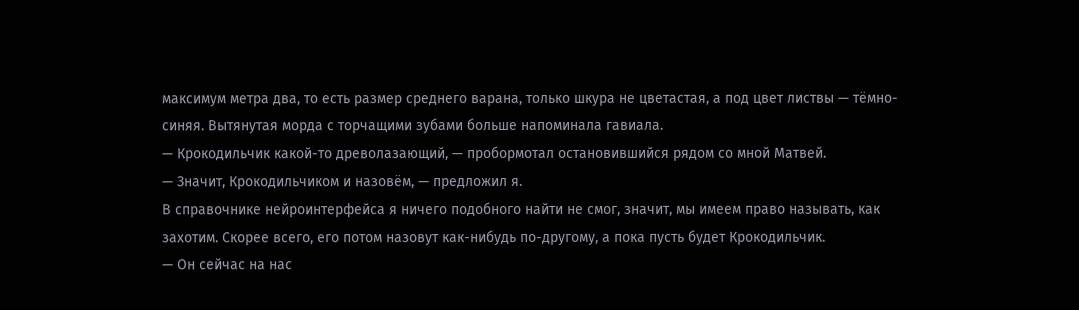максимум метра два, то есть размер среднего варана, только шкура не цветастая, а под цвет листвы — тёмно-синяя. Вытянутая морда с торчащими зубами больше напоминала гавиала.
— Крокодильчик какой-то древолазающий, — пробормотал остановившийся рядом со мной Матвей.
— Значит, Крокодильчиком и назовём, — предложил я.
В справочнике нейроинтерфейса я ничего подобного найти не смог, значит, мы имеем право называть, как захотим. Скорее всего, его потом назовут как-нибудь по-другому, а пока пусть будет Крокодильчик.
— Он сейчас на нас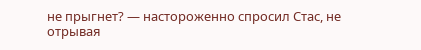не прыгнет? — настороженно спросил Стас, не отрывая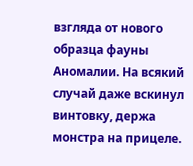взгляда от нового образца фауны Аномалии. На всякий случай даже вскинул винтовку, держа монстра на прицеле.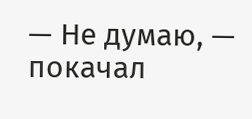— Не думаю, — покачал